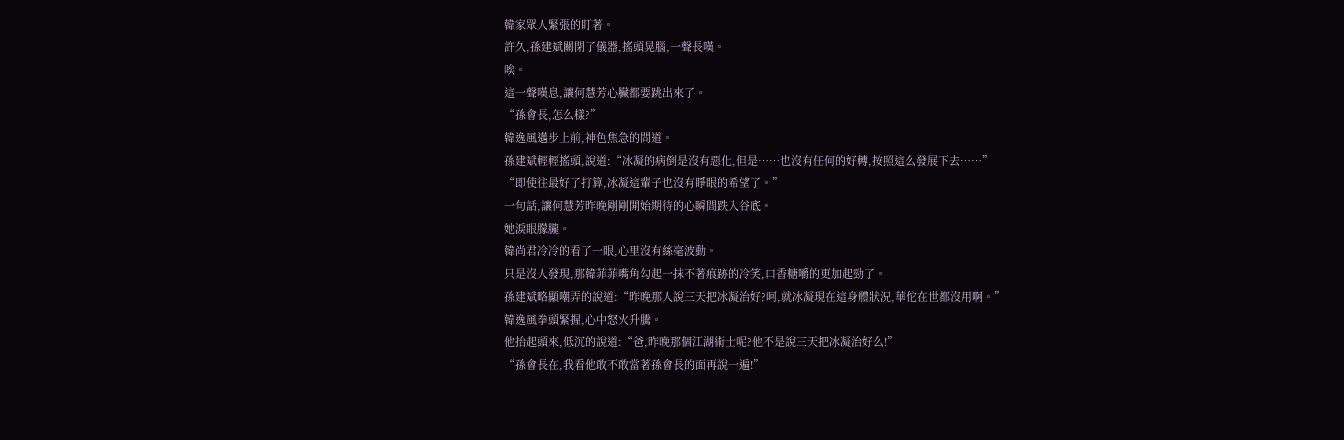韓家眾人緊張的盯著。
許久,孫建斌關閉了儀器,搖頭晃腦,一聲長嘆。
唉。
這一聲嘆息,讓何慧芳心臟都要跳出來了。
“孫會長,怎么樣?”
韓逸風邁步上前,神色焦急的問道。
孫建斌輕輕搖頭,說道:“冰凝的病倒是沒有惡化,但是……也沒有任何的好轉,按照這么發展下去……”
“即使往最好了打算,冰凝這輩子也沒有睜眼的希望了。”
一句話,讓何慧芳昨晚剛剛開始期待的心瞬間跌入谷底。
她淚眼朦朧。
韓尚君冷冷的看了一眼,心里沒有絲毫波動。
只是沒人發現,那韓菲菲嘴角勾起一抹不著痕跡的冷笑,口香糖嚼的更加起勁了。
孫建斌略顯嘲弄的說道:“昨晚那人說三天把冰凝治好?呵,就冰凝現在這身體狀況,華佗在世都沒用啊。”
韓逸風拳頭緊握,心中怒火升騰。
他抬起頭來,低沉的說道:“爸,昨晚那個江湖術士呢?他不是說三天把冰凝治好么!”
“孫會長在,我看他敢不敢當著孫會長的面再說一遍!”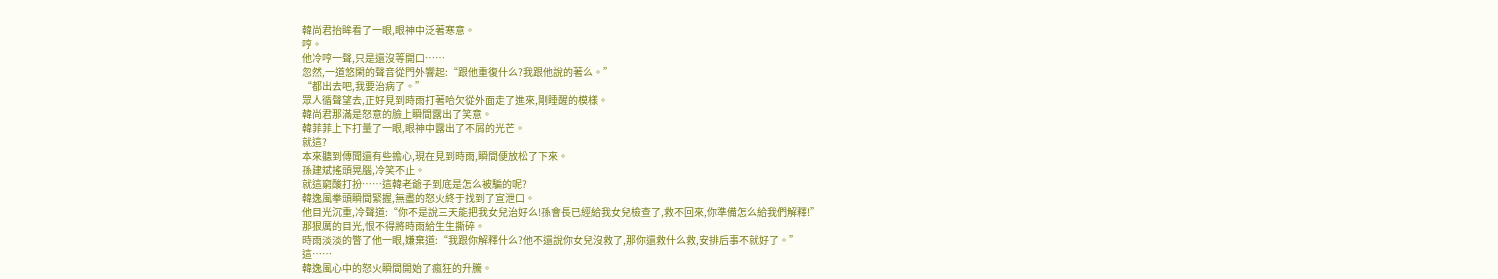韓尚君抬眸看了一眼,眼神中泛著寒意。
哼。
他冷哼一聲,只是還沒等開口……
忽然,一道悠閑的聲音從門外響起:“跟他重復什么?我跟他說的著么。”
“都出去吧,我要治病了。”
眾人循聲望去,正好見到時雨打著哈欠從外面走了進來,剛睡醒的模樣。
韓尚君那滿是怒意的臉上瞬間露出了笑意。
韓菲菲上下打量了一眼,眼神中露出了不屑的光芒。
就這?
本來聽到傳聞還有些擔心,現在見到時雨,瞬間便放松了下來。
孫建斌搖頭晃腦,冷笑不止。
就這窮酸打扮……這韓老爺子到底是怎么被騙的呢?
韓逸風拳頭瞬間緊握,無盡的怒火終于找到了宣泄口。
他目光沉重,冷聲道:“你不是說三天能把我女兒治好么!孫會長已經給我女兒檢查了,救不回來,你準備怎么給我們解釋!”
那狠厲的目光,恨不得將時雨給生生撕碎。
時雨淡淡的瞥了他一眼,嫌棄道:“我跟你解釋什么?他不還說你女兒沒救了,那你還救什么救,安排后事不就好了。”
這……
韓逸風心中的怒火瞬間開始了瘋狂的升騰。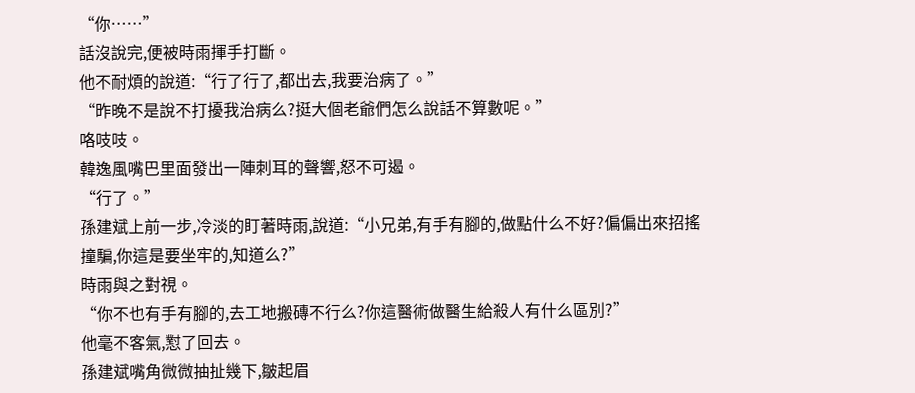“你……”
話沒說完,便被時雨揮手打斷。
他不耐煩的說道:“行了行了,都出去,我要治病了。”
“昨晚不是說不打擾我治病么?挺大個老爺們怎么說話不算數呢。”
咯吱吱。
韓逸風嘴巴里面發出一陣刺耳的聲響,怒不可遏。
“行了。”
孫建斌上前一步,冷淡的盯著時雨,說道:“小兄弟,有手有腳的,做點什么不好?偏偏出來招搖撞騙,你這是要坐牢的,知道么?”
時雨與之對視。
“你不也有手有腳的,去工地搬磚不行么?你這醫術做醫生給殺人有什么區別?”
他毫不客氣,懟了回去。
孫建斌嘴角微微抽扯幾下,皺起眉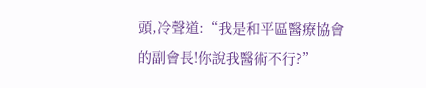頭,冷聲道:“我是和平區醫療協會的副會長!你說我醫術不行?”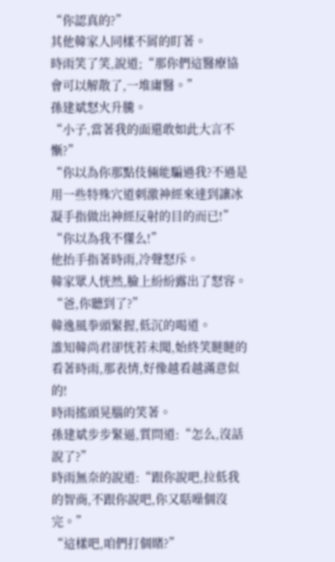“你認真的?”
其他韓家人同樣不屑的盯著。
時雨笑了笑,說道;“那你們這醫療協會可以解散了,一堆庸醫。”
孫建斌怒火升騰。
“小子,當著我的面還敢如此大言不慚?”
“你以為你那點伎倆能騙過我?不過是用一些特殊穴道刺激神經來達到讓冰凝手指做出神經反射的目的而已!”
“你以為我不懂么!”
他抬手指著時雨,冷聲怒斥。
韓家眾人恍然,臉上紛紛露出了怒容。
“爸,你聽到了?”
韓逸風拳頭緊握,低沉的喝道。
誰知韓尚君卻恍若未聞,始終笑瞇瞇的看著時雨,那表情,好像越看越滿意似的!
時雨搖頭晃腦的笑著。
孫建斌步步緊逼,質問道:“怎么,沒話說了?”
時雨無奈的說道:“跟你說吧,拉低我的智商,不跟你說吧,你又聒噪個沒完。”
“這樣吧,咱們打個賭?”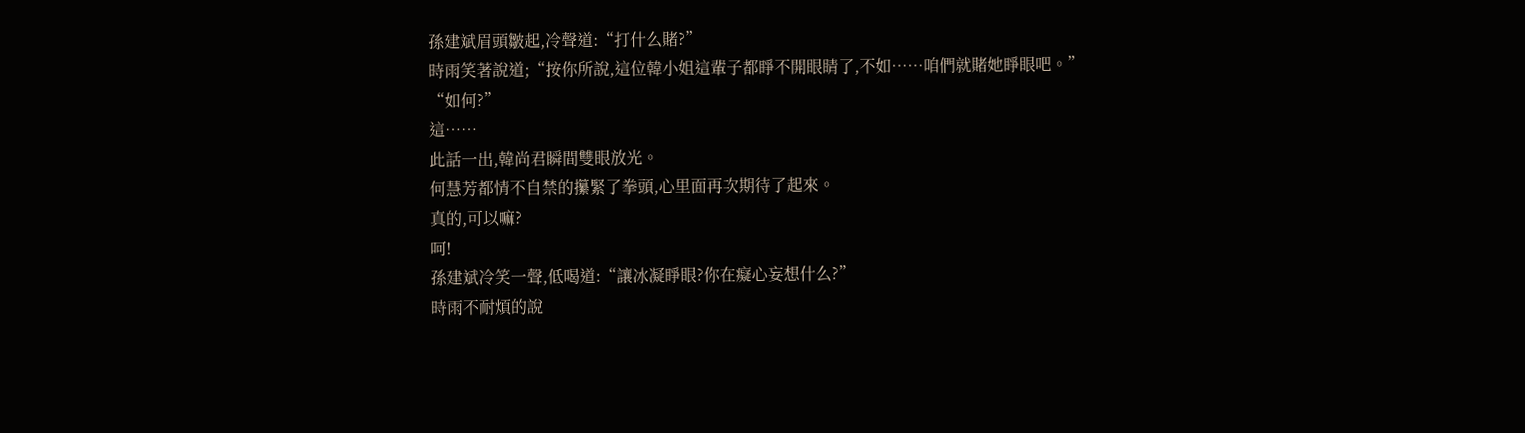孫建斌眉頭皺起,冷聲道:“打什么賭?”
時雨笑著說道;“按你所說,這位韓小姐這輩子都睜不開眼睛了,不如……咱們就賭她睜眼吧。”
“如何?”
這……
此話一出,韓尚君瞬間雙眼放光。
何慧芳都情不自禁的攥緊了拳頭,心里面再次期待了起來。
真的,可以嘛?
呵!
孫建斌冷笑一聲,低喝道:“讓冰凝睜眼?你在癡心妄想什么?”
時雨不耐煩的說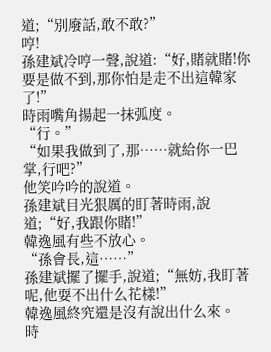道;“別廢話,敢不敢?”
哼!
孫建斌冷哼一聲,說道:“好,賭就賭!你要是做不到,那你怕是走不出這韓家了!”
時雨嘴角揚起一抹弧度。
“行。”
“如果我做到了,那……就給你一巴掌,行吧?”
他笑吟吟的說道。
孫建斌目光狠厲的盯著時雨,說道;“好,我跟你賭!”
韓逸風有些不放心。
“孫會長,這……”
孫建斌擺了擺手,說道;“無妨,我盯著呢,他耍不出什么花樣!”
韓逸風終究還是沒有說出什么來。
時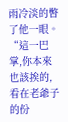雨冷淡的瞥了他一眼。
“這一巴掌,你本來也該挨的,看在老爺子的份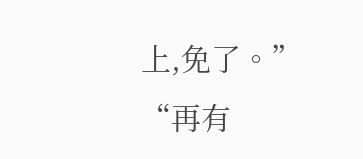上,免了。”
“再有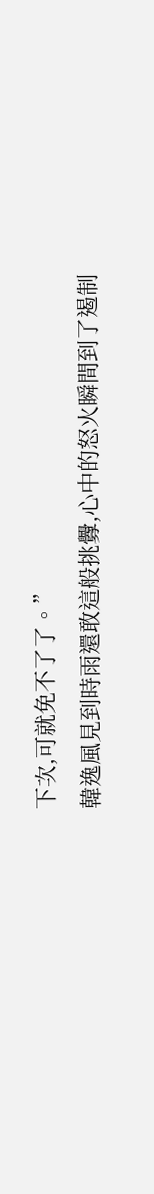下次,可就免不了了。”
韓逸風見到時雨還敢這般挑釁,心中的怒火瞬間到了遏制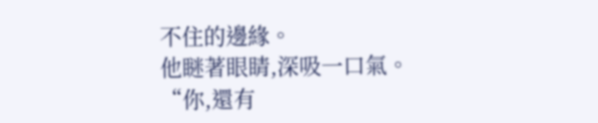不住的邊緣。
他瞇著眼睛,深吸一口氣。
“你,還有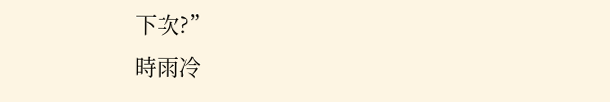下次?”
時雨冷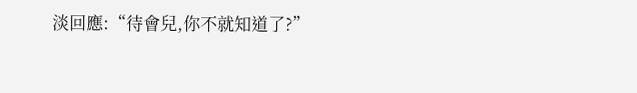淡回應:“待會兒,你不就知道了?”